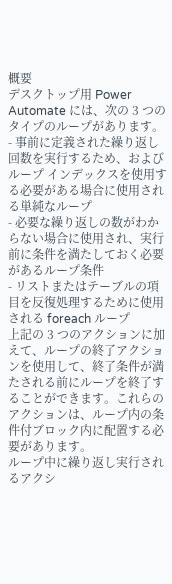概要
デスクトップ用 Power Automate には、次の 3 つのタイプのループがあります。
- 事前に定義された繰り返し回数を実行するため、およびループ インデックスを使用する必要がある場合に使用される単純なループ
- 必要な繰り返しの数がわからない場合に使用され、実行前に条件を満たしておく必要があるループ条件
- リストまたはテーブルの項目を反復処理するために使用される foreach ループ
上記の 3 つのアクションに加えて、ループの終了アクションを使用して、終了条件が満たされる前にループを終了することができます。これらのアクションは、ループ内の条件付ブロック内に配置する必要があります。
ループ中に繰り返し実行されるアクシ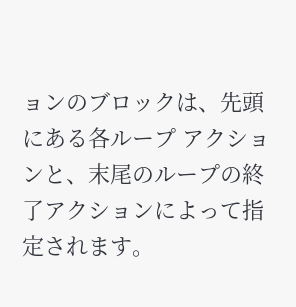ョンのブロックは、先頭にある各ループ アクションと、末尾のループの終了アクションによって指定されます。